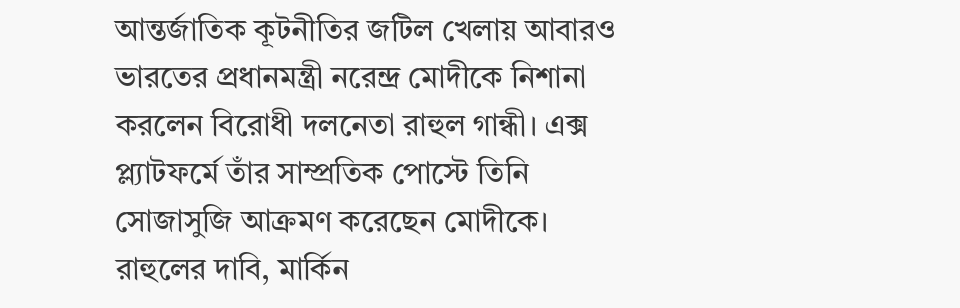আন্তর্জাতিক কূটনীতির জটিল খেলায় আবারও ভারতের প্রধানমন্ত্রী নরেন্দ্র মোদীকে নিশানা করলেন বিরোধী দলনেতা রাহুল গান্ধী। এক্স প্ল্যাটফর্মে তাঁর সাম্প্রতিক পোস্টে তিনি সোজাসুজি আক্রমণ করেছেন মোদীকে। রাহুলের দাবি, মার্কিন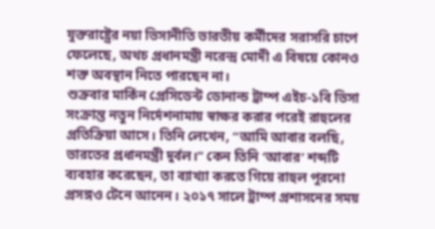যুক্তরাষ্ট্রের নয়া ভিসানীতি ভারতীয় কর্মীদের সরাসরি চাপে ফেলেছে, অথচ প্রধানমন্ত্রী নরেন্দ্র মোদী এ বিষয়ে কোনও শক্ত অবস্থান নিতে পারছেন না।
শুক্রবার মার্কিন প্রেসিডেন্ট ডোনাল্ড ট্রাম্প এইচ-১বি ভিসা সংক্রান্ত নতুন নির্দেশনামায় স্বাক্ষর করার পরেই রাহুলের প্রতিক্রিয়া আসে। তিনি লেখেন, “আমি আবার বলছি, ভারতের প্রধানমন্ত্রী দুর্বল।” কেন তিনি ‘আবার’ শব্দটি ব্যবহার করেছেন, তা ব্যাখ্যা করতে গিয়ে রাহুল পুরনো প্রসঙ্গও টেনে আনেন। ২০১৭ সালে ট্রাম্প প্রশাসনের সময়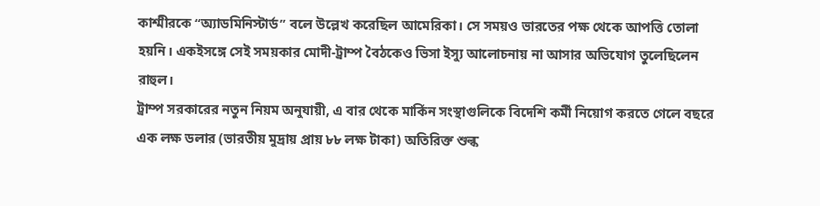কাশ্মীরকে “অ্যাডমিনিস্টার্ড” বলে উল্লেখ করেছিল আমেরিকা। সে সময়ও ভারতের পক্ষ থেকে আপত্তি তোলা হয়নি। একইসঙ্গে সেই সময়কার মোদী-ট্রাম্প বৈঠকেও ভিসা ইস্যু আলোচনায় না আসার অভিযোগ তুলেছিলেন রাহুল।
ট্রাম্প সরকারের নতুন নিয়ম অনুযায়ী, এ বার থেকে মার্কিন সংস্থাগুলিকে বিদেশি কর্মী নিয়োগ করতে গেলে বছরে এক লক্ষ ডলার (ভারতীয় মুদ্রায় প্রায় ৮৮ লক্ষ টাকা) অতিরিক্ত শুল্ক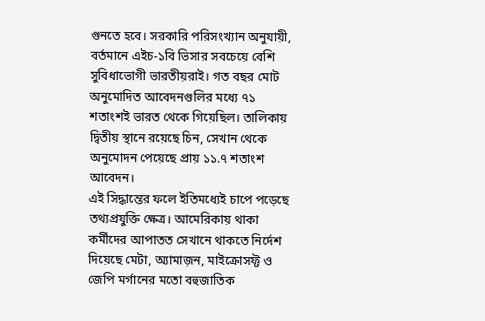গুনতে হবে। সরকারি পরিসংখ্যান অনুযায়ী, বর্তমানে এইচ-১বি ভিসার সবচেয়ে বেশি সুবিধাভোগী ভারতীয়রাই। গত বছর মোট অনুমোদিত আবেদনগুলির মধ্যে ৭১ শতাংশই ভারত থেকে গিয়েছিল। তালিকায় দ্বিতীয় স্থানে রয়েছে চিন, সেখান থেকে অনুমোদন পেয়েছে প্রায় ১১.৭ শতাংশ আবেদন।
এই সিদ্ধান্তের ফলে ইতিমধ্যেই চাপে পড়েছে তথ্যপ্রযুক্তি ক্ষেত্র। আমেরিকায় থাকা কর্মীদের আপাতত সেখানে থাকতে নির্দেশ দিয়েছে মেটা, অ্যামাজ়ন, মাইক্রোসফ্ট ও জেপি মর্গানের মতো বহুজাতিক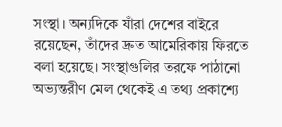সংস্থা। অন্যদিকে যাঁরা দেশের বাইরে রয়েছেন, তাঁদের দ্রুত আমেরিকায় ফিরতে বলা হয়েছে। সংস্থাগুলির তরফে পাঠানো অভ্যন্তরীণ মেল থেকেই এ তথ্য প্রকাশ্যে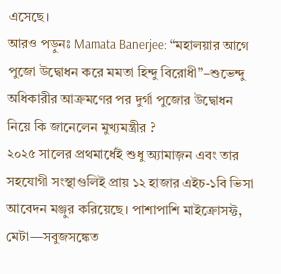এসেছে।
আরও পড়ুনঃ Mamata Banerjee: “মহালয়ার আগে পুজো উদ্বোধন করে মমতা হিন্দু বিরোধী”–শুভেন্দু অধিকারীর আক্রমণের পর দুর্গা পুজোর উদ্বোধন নিয়ে কি জানেলেন মুখ্যমন্ত্রীর ?
২০২৫ সালের প্রথমার্ধেই শুধু অ্যামাজ়ন এবং তার সহযোগী সংস্থাগুলিই প্রায় ১২ হাজার এইচ-১বি ভিসা আবেদন মঞ্জুর করিয়েছে। পাশাপাশি মাইক্রোসফ্ট, মেটা—সবুজসঙ্কেত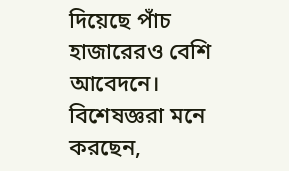দিয়েছে পাঁচ হাজারেরও বেশি আবেদনে। বিশেষজ্ঞরা মনে করছেন,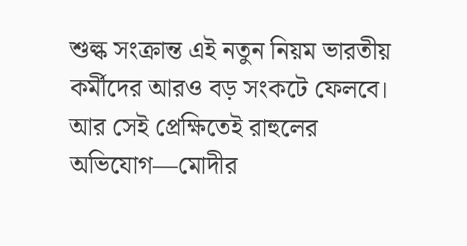শুল্ক সংক্রান্ত এই নতুন নিয়ম ভারতীয় কর্মীদের আরও বড় সংকটে ফেলবে। আর সেই প্রেক্ষিতেই রাহুলের অভিযোগ—মোদীর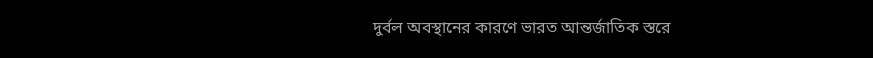দুর্বল অবস্থানের কারণে ভারত আন্তর্জাতিক স্তরে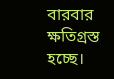বারবার ক্ষতিগ্রস্ত হচ্ছে।